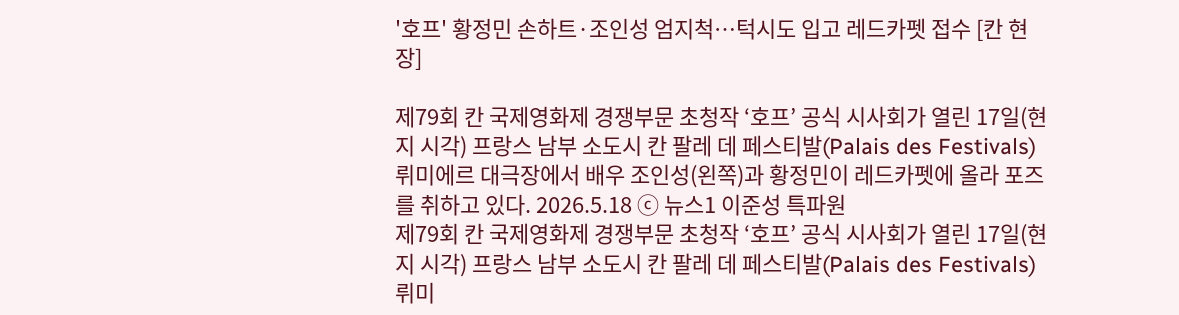'호프' 황정민 손하트·조인성 엄지척…턱시도 입고 레드카펫 접수 [칸 현장]

제79회 칸 국제영화제 경쟁부문 초청작 ‘호프’ 공식 시사회가 열린 17일(현지 시각) 프랑스 남부 소도시 칸 팔레 데 페스티발(Palais des Festivals) 뤼미에르 대극장에서 배우 조인성(왼쪽)과 황정민이 레드카펫에 올라 포즈를 취하고 있다. 2026.5.18 ⓒ 뉴스1 이준성 특파원
제79회 칸 국제영화제 경쟁부문 초청작 ‘호프’ 공식 시사회가 열린 17일(현지 시각) 프랑스 남부 소도시 칸 팔레 데 페스티발(Palais des Festivals) 뤼미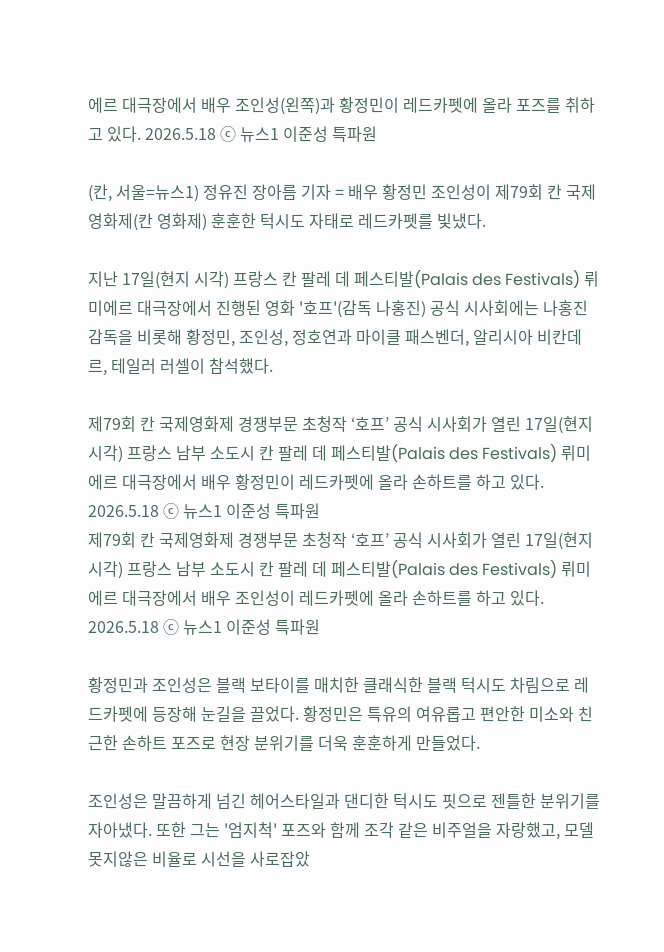에르 대극장에서 배우 조인성(왼쪽)과 황정민이 레드카펫에 올라 포즈를 취하고 있다. 2026.5.18 ⓒ 뉴스1 이준성 특파원

(칸, 서울=뉴스1) 정유진 장아름 기자 = 배우 황정민 조인성이 제79회 칸 국제영화제(칸 영화제) 훈훈한 턱시도 자태로 레드카펫를 빛냈다.

지난 17일(현지 시각) 프랑스 칸 팔레 데 페스티발(Palais des Festivals) 뤼미에르 대극장에서 진행된 영화 '호프'(감독 나홍진) 공식 시사회에는 나홍진 감독을 비롯해 황정민, 조인성, 정호연과 마이클 패스벤더, 알리시아 비칸데르, 테일러 러셀이 참석했다.

제79회 칸 국제영화제 경쟁부문 초청작 ‘호프’ 공식 시사회가 열린 17일(현지 시각) 프랑스 남부 소도시 칸 팔레 데 페스티발(Palais des Festivals) 뤼미에르 대극장에서 배우 황정민이 레드카펫에 올라 손하트를 하고 있다. 2026.5.18 ⓒ 뉴스1 이준성 특파원
제79회 칸 국제영화제 경쟁부문 초청작 ‘호프’ 공식 시사회가 열린 17일(현지 시각) 프랑스 남부 소도시 칸 팔레 데 페스티발(Palais des Festivals) 뤼미에르 대극장에서 배우 조인성이 레드카펫에 올라 손하트를 하고 있다. 2026.5.18 ⓒ 뉴스1 이준성 특파원

황정민과 조인성은 블랙 보타이를 매치한 클래식한 블랙 턱시도 차림으로 레드카펫에 등장해 눈길을 끌었다. 황정민은 특유의 여유롭고 편안한 미소와 친근한 손하트 포즈로 현장 분위기를 더욱 훈훈하게 만들었다.

조인성은 말끔하게 넘긴 헤어스타일과 댄디한 턱시도 핏으로 젠틀한 분위기를 자아냈다. 또한 그는 '엄지척' 포즈와 함께 조각 같은 비주얼을 자랑했고, 모델 못지않은 비율로 시선을 사로잡았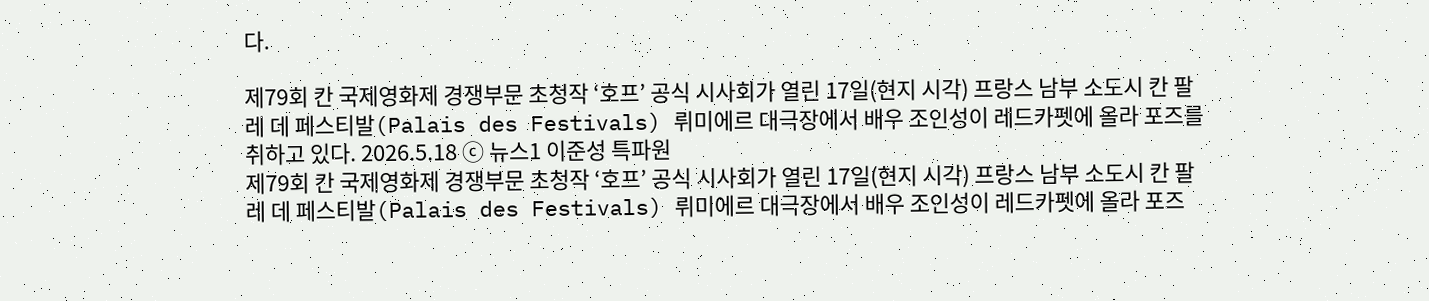다.

제79회 칸 국제영화제 경쟁부문 초청작 ‘호프’ 공식 시사회가 열린 17일(현지 시각) 프랑스 남부 소도시 칸 팔레 데 페스티발(Palais des Festivals) 뤼미에르 대극장에서 배우 조인성이 레드카펫에 올라 포즈를 취하고 있다. 2026.5.18 ⓒ 뉴스1 이준성 특파원
제79회 칸 국제영화제 경쟁부문 초청작 ‘호프’ 공식 시사회가 열린 17일(현지 시각) 프랑스 남부 소도시 칸 팔레 데 페스티발(Palais des Festivals) 뤼미에르 대극장에서 배우 조인성이 레드카펫에 올라 포즈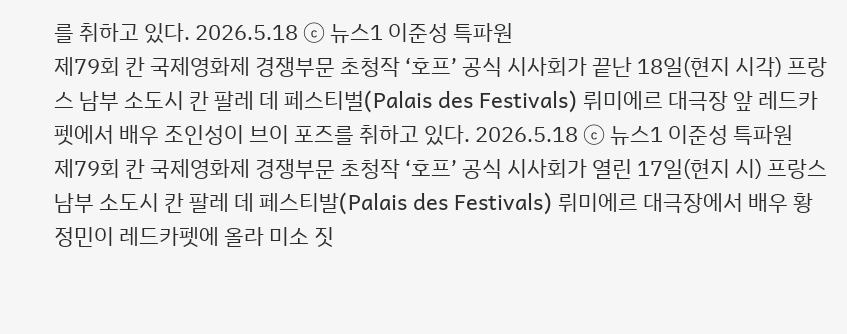를 취하고 있다. 2026.5.18 ⓒ 뉴스1 이준성 특파원
제79회 칸 국제영화제 경쟁부문 초청작 ‘호프’ 공식 시사회가 끝난 18일(현지 시각) 프랑스 남부 소도시 칸 팔레 데 페스티벌(Palais des Festivals) 뤼미에르 대극장 앞 레드카펫에서 배우 조인성이 브이 포즈를 취하고 있다. 2026.5.18 ⓒ 뉴스1 이준성 특파원
제79회 칸 국제영화제 경쟁부문 초청작 ‘호프’ 공식 시사회가 열린 17일(현지 시) 프랑스 남부 소도시 칸 팔레 데 페스티발(Palais des Festivals) 뤼미에르 대극장에서 배우 황정민이 레드카펫에 올라 미소 짓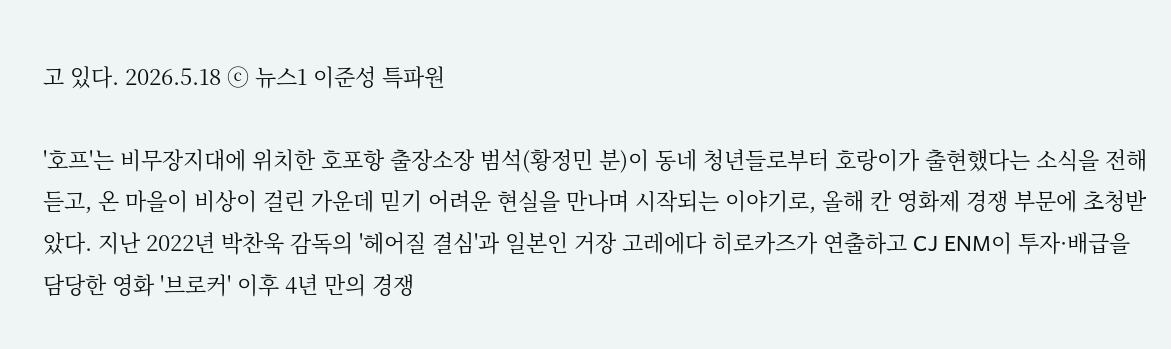고 있다. 2026.5.18 ⓒ 뉴스1 이준성 특파원

'호프'는 비무장지대에 위치한 호포항 출장소장 범석(황정민 분)이 동네 청년들로부터 호랑이가 출현했다는 소식을 전해 듣고, 온 마을이 비상이 걸린 가운데 믿기 어려운 현실을 만나며 시작되는 이야기로, 올해 칸 영화제 경쟁 부문에 초청받았다. 지난 2022년 박찬욱 감독의 '헤어질 결심'과 일본인 거장 고레에다 히로카즈가 연출하고 CJ ENM이 투자·배급을 담당한 영화 '브로커' 이후 4년 만의 경쟁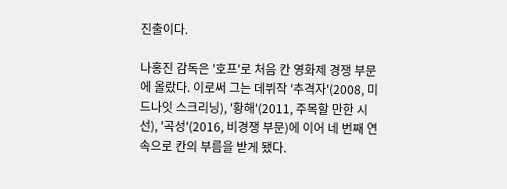진출이다.

나홍진 감독은 '호프'로 처음 칸 영화제 경쟁 부문에 올랐다. 이로써 그는 데뷔작 '추격자'(2008, 미드나잇 스크리닝), '황해'(2011, 주목할 만한 시선), '곡성'(2016, 비경쟁 부문)에 이어 네 번째 연속으로 칸의 부름을 받게 됐다.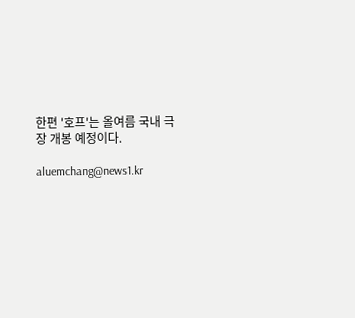한편 '호프'는 올여름 국내 극장 개봉 예정이다.

aluemchang@news1.kr